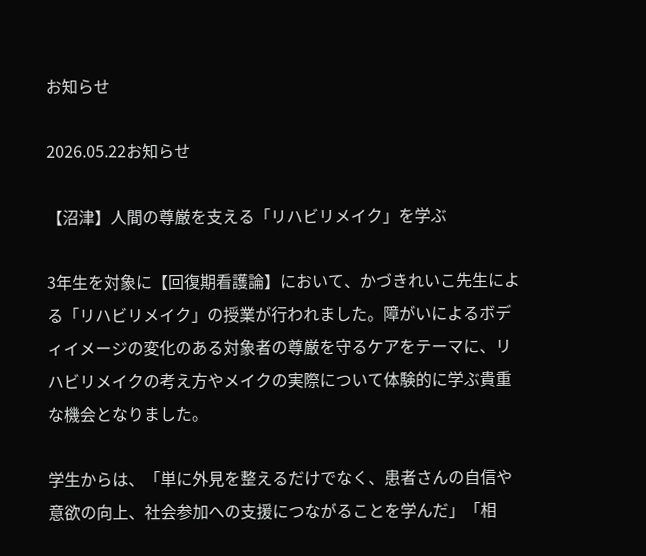お知らせ

2026.05.22お知らせ

【沼津】人間の尊厳を支える「リハビリメイク」を学ぶ

3年生を対象に【回復期看護論】において、かづきれいこ先生による「リハビリメイク」の授業が行われました。障がいによるボディイメージの変化のある対象者の尊厳を守るケアをテーマに、リハビリメイクの考え方やメイクの実際について体験的に学ぶ貴重な機会となりました。

学生からは、「単に外見を整えるだけでなく、患者さんの自信や意欲の向上、社会参加への支援につながることを学んだ」「相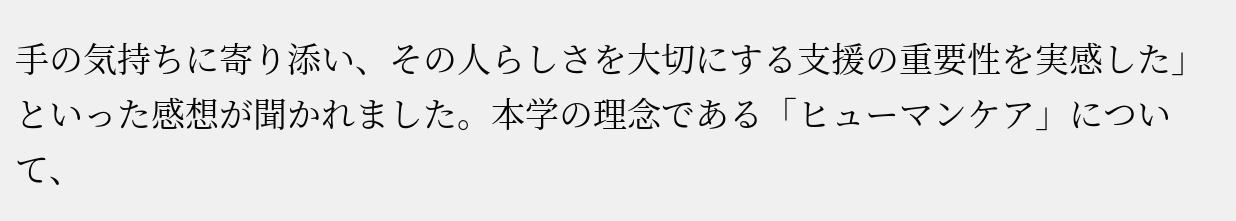手の気持ちに寄り添い、その人らしさを大切にする支援の重要性を実感した」といった感想が聞かれました。本学の理念である「ヒューマンケア」について、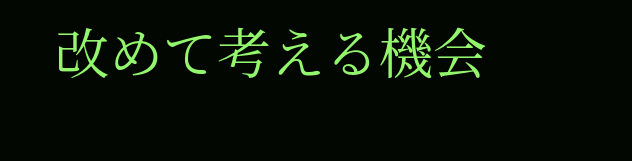改めて考える機会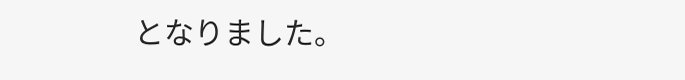となりました。